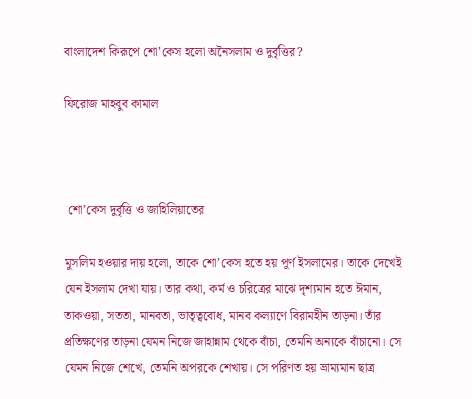বাংলাদেশ কিরূপে শো’কেস হলো অনৈসলাম ও দুর্বৃত্তির?

ফিরোজ মাহবুব কামাল



 শো’কেস দুর্বৃত্তি ও জাহিলিয়াতের

মুসলিম হওয়ার দায় হলো, তাকে শো‌’কেস হতে হয় পূর্ণ ইসলামের। তাকে দেখেই যেন ইসলাম দেখা যায়। তার কথা, কর্ম ও চরিত্রের মাঝে দৃশ্যমান হতে ঈমান, তাকওয়া, সততা, মানবতা, ভাতৃত্ববোধ, মানব কল্যাণে বিরামহীন তাড়না। তাঁর প্রতিক্ষণের তাড়না যেমন নিজে জাহান্নাম থেকে বাঁচা, তেমনি অন্যকে বাঁচানো। সে যেমন নিজে শেখে, তেমনি অপরকে শেখায়। সে পরিণত হয় ভ্রাম্যমান ছাত্র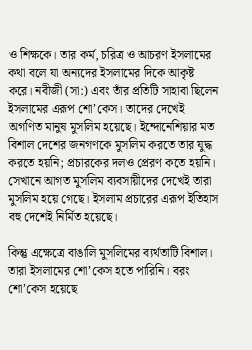ও শিক্ষকে। তার কর্ম, চরিত্র ও আচরণ ইসলামের কথা বলে যা অন্যদের ইসলামের দিকে আকৃষ্ট করে। নবীজী (সা:) এবং তাঁর প্রতিটি সাহাবা ছিলেন ইসলামের এরূপ শো’কেস। তাদের দেখেই অগণিত মানুষ মুসলিম হয়েছে। ইন্দোনেশিয়ার মত বিশাল দেশের জনগণকে মুসলিম করতে তার যুদ্ধ করতে হয়নি; প্রচারকের দলও প্রেরণ কতে হয়নি। সেখানে আগত মুসলিম ব্যবসায়ীদের দেখেই তারা মুসলিম হয়ে গেছে। ইসলাম প্রচারের এরূপ ইতিহাস বহু দেশেই নির্মিত হয়েছে।

কিন্তু এক্ষেত্রে বাঙালি মুসলিমের ব্যর্থতাটি বিশাল। তারা ইসলামের শো’কেস হতে পারিনি। বরং শো’কেস হয়েছে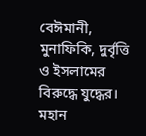বেঈমানী, মুনাফিকি, দুর্বৃত্তি ও ইসলামের বিরুদ্ধে যুদ্ধের। মহান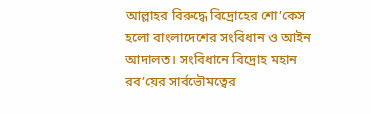আল্লাহর বিরুদ্ধে বিদ্রোহের শো‌’কেস হলো বাংলাদেশের সংবিধান ও আইন আদালত। সংবিধানে বিদ্রোহ মহান রব’য়ের সার্বভৌমত্বের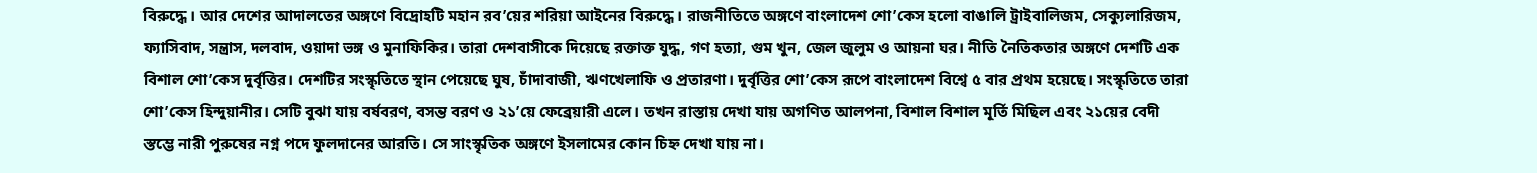বিরুদ্ধে। আর দেশের আদালতের অঙ্গণে বিদ্রোহটি মহান রব’য়ের শরিয়া আইনের বিরুদ্ধে। রাজনীতিতে অঙ্গণে বাংলাদেশ শো’কেস হলো বাঙালি ট্রাইবালিজম, সেক্যুলারিজম, ফ্যাসিবাদ, সন্ত্রাস, দলবাদ, ওয়াদা ভঙ্গ ও মুনাফিকির। তারা দেশবাসীকে দিয়েছে রক্তাক্ত যুদ্ধ, গণ হত্যা, গুম খুন, জেল জুলুম ও আয়না ঘর। নীতি নৈতিকতার অঙ্গণে দেশটি এক বিশাল শো’কেস দুর্বৃত্তির। দেশটির সংস্কৃতিতে স্থান পেয়েছে ঘুষ, চাঁদাবাজী, ঋণখেলাফি ও প্রতারণা। দুর্বৃত্তির শো’কেস রূপে বাংলাদেশ বিশ্বে ৫ বার প্রথম হয়েছে। সংস্কৃতিতে তারা শো’কেস হিন্দুয়ানীর। সেটি বুঝা যায় বর্ষবরণ, বসন্ত বরণ ও ২১’য়ে ফেব্রেয়ারী এলে। তখন রাস্তায় দেখা যায় অগণিত আলপনা, বিশাল বিশাল মূর্তি মিছিল এবং ২১য়ের বেদী স্তম্ভে নারী পুরুষের নগ্ন পদে ফুলদানের আরতি। সে সাংস্কৃতিক অঙ্গণে ইসলামের কোন চিহ্ন দেখা যায় না।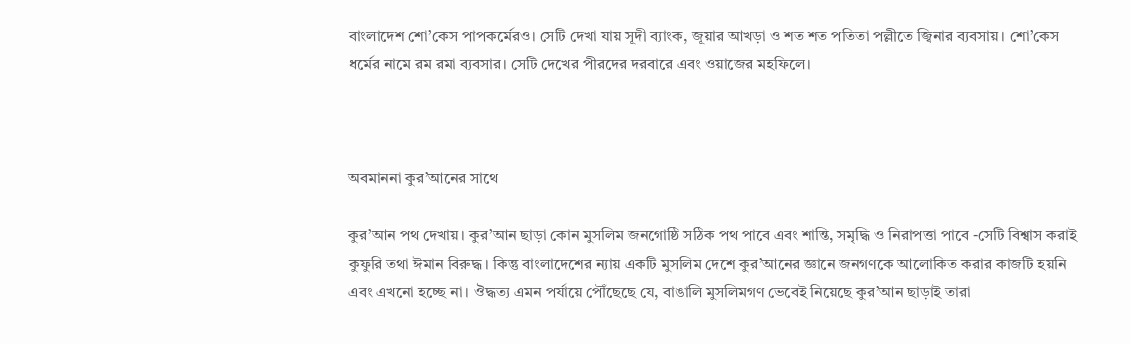বাংলাদেশ শো’কেস পাপকর্মেরও। সেটি দেখা যায় সূদী ব্যাংক, জূয়ার আখড়া ও শত শত পতিতা পল্লীতে জ্বিনার ব্যবসায়। শো’কেস ধর্মের নামে রম রমা ব্যবসার। সেটি দেখের পীরদের দরবারে এবং ওয়াজের মহফিলে।



অবমাননা কুর’আনের সাথে

কুর’আন পথ দেখায়। কুর’আন ছাড়া কোন মুসলিম জনগোষ্ঠি সঠিক পথ পাবে এবং শান্তি, সমৃদ্ধি ও নিরাপত্তা পাবে -সেটি বিশ্বাস করাই কুফুরি তথা ঈমান বিরুদ্ধ। কিন্তু বাংলাদেশের ন্যায় একটি মুসলিম দেশে কুর’আনের জ্ঞানে জনগণকে আলোকিত করার কাজটি হয়নি এবং এখনো হচ্ছে না। ঔদ্ধত্য এমন পর্যায়ে পৌঁছেছে যে, বাঙালি মুসলিমগণ ভেবেই নিয়েছে কুর’আন ছাড়াই তারা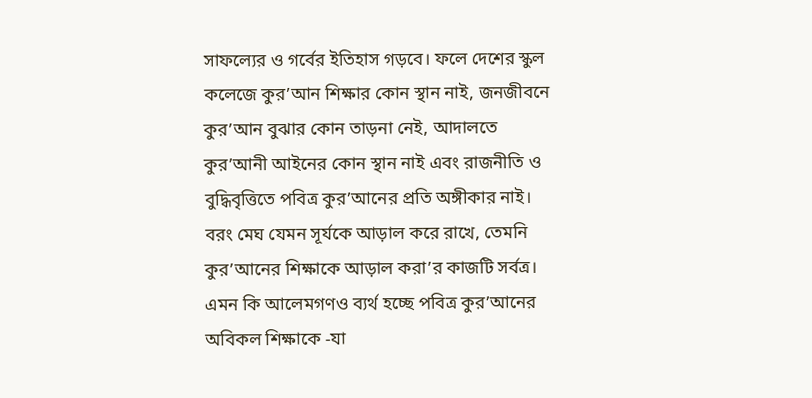সাফল্যের ও গর্বের ইতিহাস গড়বে। ফলে দেশের স্কুল কলেজে কুর’আন শিক্ষার কোন স্থান নাই, জনজীবনে কুর’আন বুঝার কোন তাড়না নেই, আদালতে কুর’আনী আইনের কোন স্থান নাই এবং রাজনীতি ও বুদ্ধিবৃত্তিতে পবিত্র কুর‌’আনের প্রতি অঙ্গীকার নাই। বরং মেঘ যেমন সূর্যকে আড়াল করে রাখে, তেমনি কুর’আনের শিক্ষাকে আড়াল করা’র কাজটি সর্বত্র। এমন কি আলেমগণও ব্যর্থ হচ্ছে পবিত্র কুর’আনের অবিকল শিক্ষাকে -যা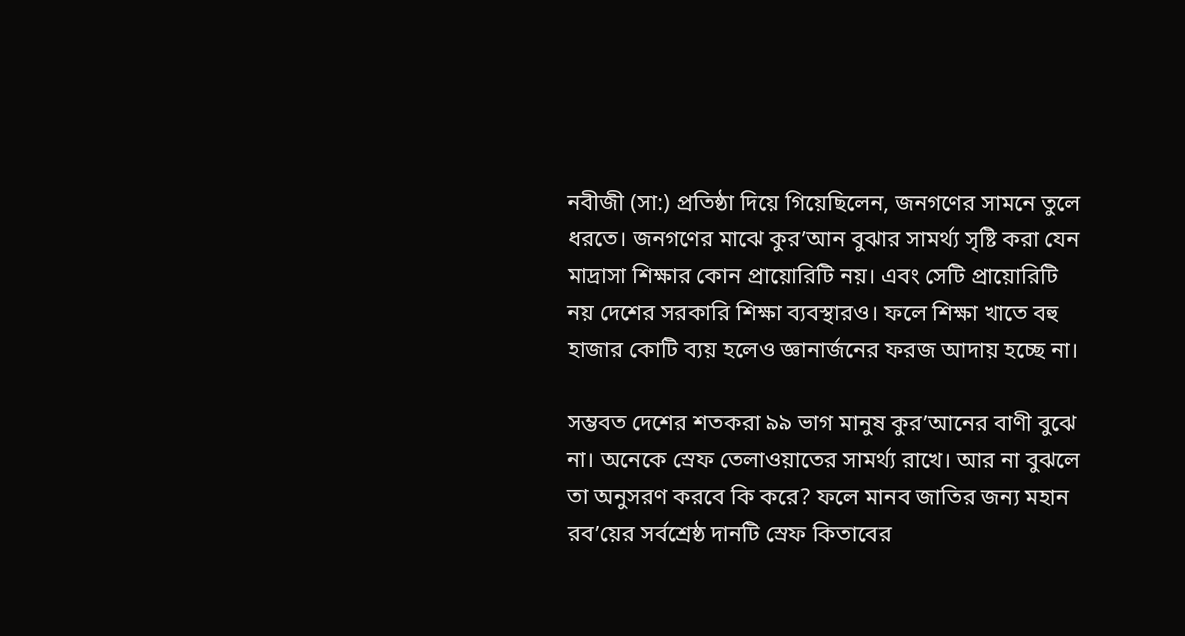নবীজী (সা:) প্রতিষ্ঠা দিয়ে গিয়েছিলেন, জনগণের সামনে তুলে ধরতে। জনগণের মাঝে কুর’আন বুঝার সামর্থ্য সৃষ্টি করা যেন মাদ্রাসা শিক্ষার কোন প্রায়োরিটি নয়। এবং সেটি প্রায়োরিটি নয় দেশের সরকারি শিক্ষা ব্যবস্থারও। ফলে শিক্ষা খাতে বহু হাজার কোটি ব্যয় হলেও জ্ঞানার্জনের ফরজ আদায় হচ্ছে না।

সম্ভবত দেশের শতকরা ৯৯ ভাগ মানুষ কুর’আনের বাণী বুঝে না। অনেকে স্রেফ তেলাওয়াতের সামর্থ্য রাখে। আর না বুঝলে তা অনুসরণ করবে কি করে? ফলে মানব জাতির জন্য মহান রব’য়ের সর্বশ্রেষ্ঠ দানটি স্রেফ কিতাবের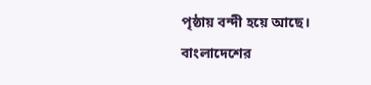পৃষ্ঠায় বন্দী হয়ে আছে। বাংলাদেশের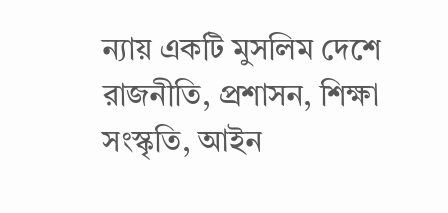ন্যায় একটি মুসলিম দেশে রাজনীতি, প্রশাসন, শিক্ষা সংস্কৃতি, আইন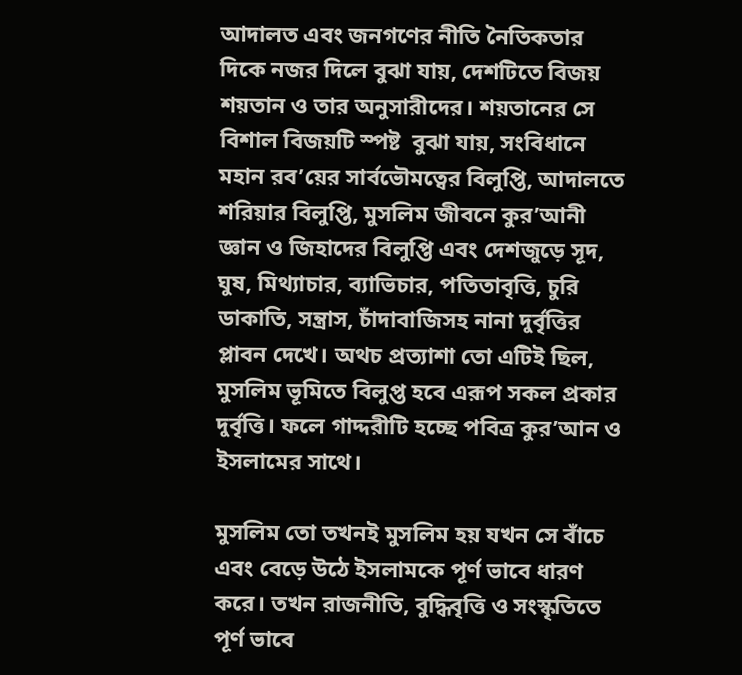আদালত এবং জনগণের নীতি নৈতিকতার দিকে নজর দিলে বুঝা যায়, দেশটিতে বিজয় শয়তান ও তার অনুসারীদের। শয়তানের সে বিশাল বিজয়টি স্পষ্ট  বুঝা যায়, সংবিধানে মহান রব’য়ের সার্বভৌমত্বের বিলুপ্তি, আদালতে শরিয়ার বিলুপ্তি, মুসলিম জীবনে কুর’আনী জ্ঞান ও জিহাদের বিলুপ্তি এবং দেশজুড়ে সূদ, ঘুষ, মিথ্যাচার, ব্যাভিচার, পতিতাবৃত্তি, চুরি ডাকাতি, সন্ত্রাস, চাঁদাবাজিসহ নানা দুর্বৃত্তির প্লাবন দেখে। অথচ প্রত্যাশা তো এটিই ছিল, মুসলিম ভূমিতে বিলুপ্ত হবে এরূপ সকল প্রকার দুর্বৃত্তি। ফলে গাদ্দরীটি হচ্ছে পবিত্র কুর’আন ও ইসলামের সাথে।

মুসলিম তো তখনই মুসলিম হয় যখন সে বাঁচে এবং বেড়ে উঠে ইসলামকে পূর্ণ ভাবে ধারণ করে। তখন রাজনীতি, বুদ্ধিবৃত্তি ও সংস্কৃতিতে পূর্ণ ভাবে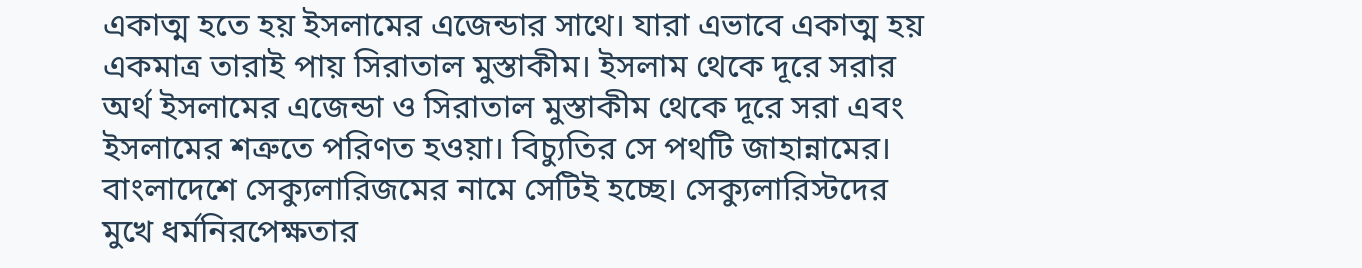একাত্ম হতে হয় ইসলামের এজেন্ডার সাথে। যারা এভাবে একাত্ম হয় একমাত্র তারাই পায় সিরাতাল মুস্তাকীম। ইসলাম থেকে দূরে সরার অর্থ ইসলামের এজেন্ডা ও সিরাতাল মুস্তাকীম থেকে দূরে সরা এবং ইসলামের শত্রুতে পরিণত হওয়া। বিচ্যুতির সে পথটি জাহান্নামের। বাংলাদেশে সেক্যুলারিজমের নামে সেটিই হচ্ছে। সেক্যুলারিস্টদের মুখে ধর্মনিরপেক্ষতার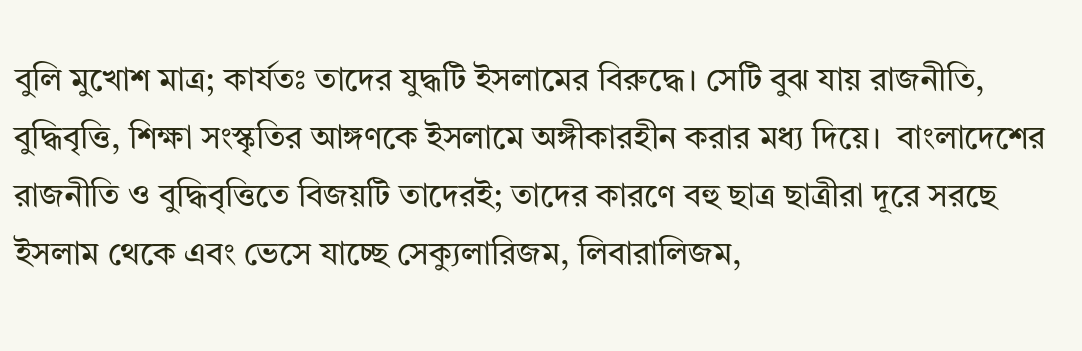বুলি মুখোশ মাত্র; কার্যতঃ তাদের যুদ্ধটি ইসলামের বিরুদ্ধে। সেটি বুঝ যায় রাজনীতি, বুদ্ধিবৃত্তি, শিক্ষা সংস্কৃতির আঙ্গণকে ইসলামে অঙ্গীকারহীন করার মধ্য দিয়ে।  বাংলাদেশের রাজনীতি ও বুদ্ধিবৃত্তিতে বিজয়টি তাদেরই; তাদের কারণে বহু ছাত্র ছাত্রীরা দূরে সরছে ইসলাম থেকে এবং ভেসে যাচ্ছে সেক্যুলারিজম, লিবারালিজম,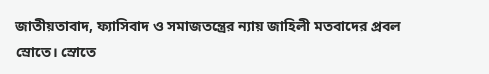জাতীয়তাবাদ, ফ্যাসিবাদ ও সমাজতন্ত্রের ন্যায় জাহিলী মতবাদের প্রবল স্রোতে। স্রোতে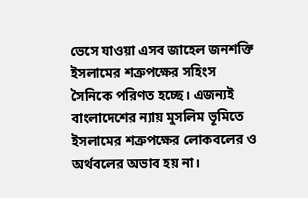ভেসে যাওয়া এসব জাহেল জনশক্তি ইসলামের শত্রুপক্ষের সহিংস সৈনিকে পরিণত হচ্ছে। এজন্যই বাংলাদেশের ন্যায় মুসলিম ভূমিতে ইসলামের শত্রুপক্ষের লোকবলের ও অর্থবলের অভাব হয় না।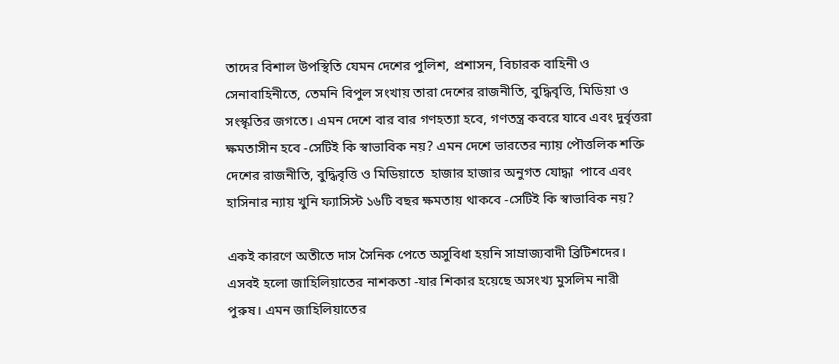তাদের বিশাল উপস্থিতি যেমন দেশের পুলিশ, প্রশাসন, বিচারক বাহিনী ও সেনাবাহিনীতে, তেমনি বিপুল সংখায় তারা দেশের রাজনীতি, বুদ্ধিবৃত্তি, মিডিয়া ও সংস্কৃতির জগতে। এমন দেশে বার বার গণহত্যা হবে, গণতন্ত্র কবরে যাবে এবং দুর্বৃত্তরা ক্ষমতাসীন হবে -সেটিই কি স্বাভাবিক নয়? এমন দেশে ভারতের ন্যায় পৌত্তলিক শক্তি দেশের রাজনীতি, বুদ্ধিবৃত্তি ও মিডিয়াতে  হাজার হাজার অনুগত যোদ্ধা  পাবে এবং হাসিনার ন্যায় খুনি ফ্যাসিস্ট ১৬টি বছর ক্ষমতায় থাকবে -সেটিই কি স্বাভাবিক নয়?

একই কারণে অতীতে দাস সৈনিক পেতে অসুবিধা হয়নি সাম্রাজ্যবাদী ব্রিটিশদের। এসবই হলো জাহিলিয়াতের নাশকতা -যার শিকার হয়েছে অসংখ্য মুসলিম নারী পুরুষ। এমন জাহিলিয়াতের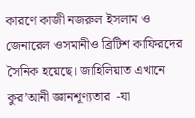কারণে কাজী নজরুল ইসলাম ও জেনারেল ওসমানীও ব্রিটিশ কাফিরদের সৈনিক হয়েছে। জাহিলিয়াত এখানে কুর’আনী জ্ঞানশূণ্যতার  -যা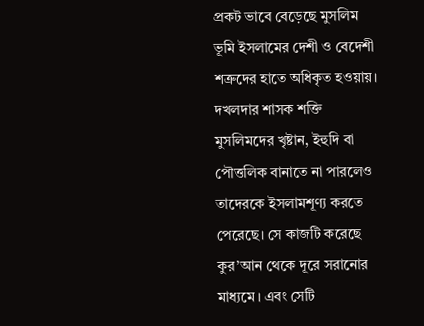প্রকট ভাবে বেড়েছে মুসলিম ভূমি ইসলামের দেশী ও বেদেশী শত্রুদের হাতে অধিকৃত হওয়ায়। দখলদার শাসক শক্তি মুসলিমদের খৃষ্টান, ইহুদি বা পৌত্তলিক বানাতে না পারলেও তাদেরকে ইসলামশূণ্য করতে পেরেছে। সে কাজটি করেছে কুর’আন থেকে দূরে সরানোর মাধ্যমে। এবং সেটি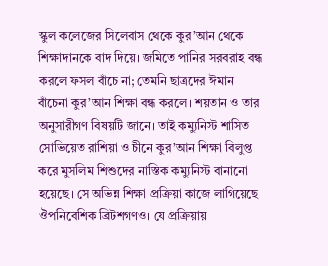স্কুল কলেজের সিলেবাস থেকে কুর’আন থেকে শিক্ষাদানকে বাদ দিয়ে। জমিতে পানির সরবরাহ বন্ধ করলে ফসল বাঁচে না; তেমনি ছাত্রদের ঈমান বাঁচেনা কুর’আন শিক্ষা বন্ধ করলে। শয়তান ও তার অনুসারীগণ বিষয়টি জানে। তাই কম্যুনিস্ট শাসিত সোভিয়েত রাশিয়া ও চীনে কুর’আন শিক্ষা বিলুপ্ত করে মুসলিম শিশুদের নাস্তিক কম্যুনিস্ট বানানো হয়েছে। সে অভিন্ন শিক্ষা প্রক্রিয়া কাজে লাগিয়েছে ঔপনিবেশিক ব্রিটশগণও। যে প্রক্রিয়ায়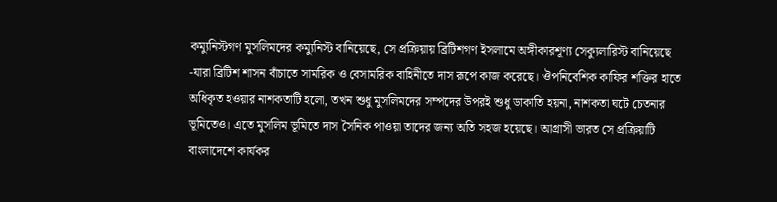কম্যুনিস্টগণ মুসলিমদের কম্যুনিস্ট বানিয়েছে, সে প্রক্রিয়ায় ব্রিটিশগণ ইসলামে অঙ্গীকারশূণ্য সেক্যুলারিস্ট বানিয়েছে -যারা ব্রিটিশ শাসন বাঁচাতে সামরিক ও বেসামরিক বাহিনীতে দাস রূপে কাজ করেছে। ঔপনিবেশিক কাফির শক্তির হাতে অধিকৃত হওয়ার নাশকতাটি হলো, তখন শুধু মুসলিমদের সম্পদের উপরই শুধু ডাকাতি হয়না, নাশকতা ঘটে চেতনার ভূমিতেও। এতে মুসলিম ভূমিতে দাস সৈনিক পাওয়া তাদের জন্য অতি সহজ হয়েছে। আগ্রাসী ভারত সে প্রক্রিয়াটি বাংলাদেশে কার্যকর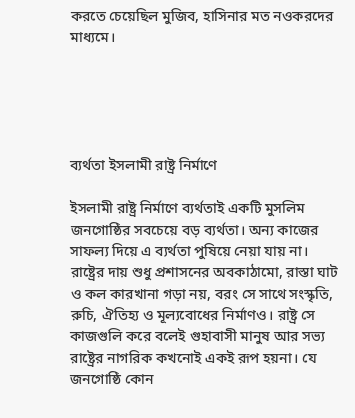করতে চেয়েছিল মুজিব, হাসিনার মত নওকরদের মাধ্যমে।





ব্যর্থতা ইসলামী রাষ্ট্র নির্মাণে

ইসলামী রাষ্ট্র নির্মাণে ব্যর্থতাই একটি মুসলিম জনগোষ্ঠির সবচেয়ে বড় ব্যর্থতা। অন্য কাজের সাফল্য দিয়ে এ ব্যর্থতা পুষিয়ে নেয়া যায় না। রাষ্ট্রের দায় শুধু প্রশাসনের অবকাঠামো, রাস্তা ঘাট ও কল কারখানা গড়া নয়, বরং সে সাথে সংস্কৃতি, রুচি, ঐতিহ্য ও মূল্যবোধের নির্মাণও। রাষ্ট্র সে কাজগুলি করে বলেই গুহাবাসী মানুষ আর সভ্য রাষ্ট্রের নাগরিক কখনোই একই রূপ হয়না। যে জনগোষ্ঠি কোন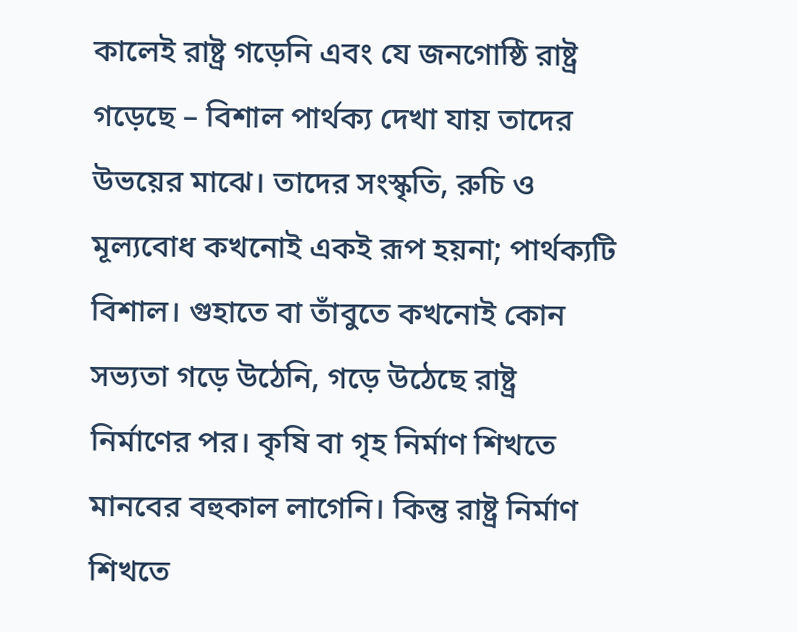কালেই রাষ্ট্র গড়েনি এবং যে জনগোষ্ঠি রাষ্ট্র গড়েছে – বিশাল পার্থক্য দেখা যায় তাদের উভয়ের মাঝে। তাদের সংস্কৃতি, রুচি ও মূল্যবোধ কখনোই একই রূপ হয়না; পার্থক্যটি বিশাল। গুহাতে বা তাঁবুতে কখনোই কোন সভ্যতা গড়ে উঠেনি, গড়ে উঠেছে রাষ্ট্র নির্মাণের পর। কৃষি বা গৃহ নির্মাণ শিখতে মানবের বহুকাল লাগেনি। কিন্তু রাষ্ট্র নির্মাণ শিখতে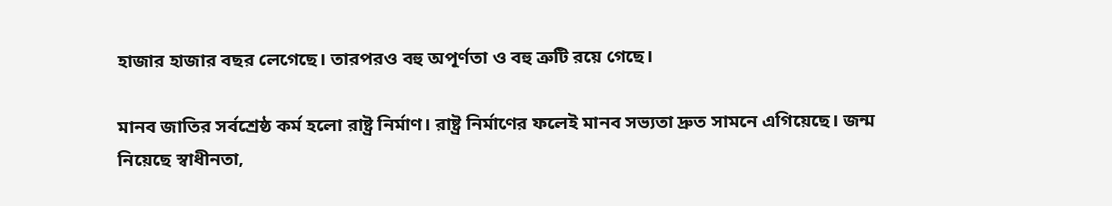হাজার হাজার বছর লেগেছে। তারপরও বহু অপূর্ণতা ও বহু ত্রুটি রয়ে গেছে।

মানব জাতির সর্বশ্রেষ্ঠ কর্ম হলো রাষ্ট্র নির্মাণ। রাষ্ট্র নির্মাণের ফলেই মানব সভ্যতা দ্রুত সামনে এগিয়েছে। জন্ম নিয়েছে স্বাধীনতা,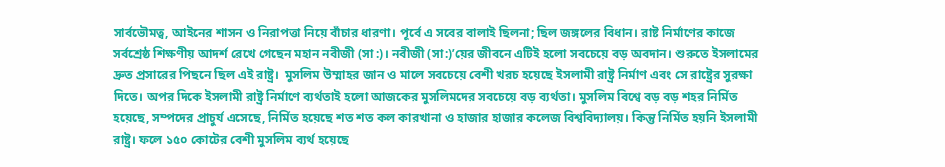সার্বভৌমত্ব, আইনের শাসন ও নিরাপত্তা নিয়ে বাঁচার ধারণা। পূর্বে এ সবের বালাই ছিলনা; ছিল জঙ্গলের বিধান। রাষ্ট নির্মাণের কাজে সর্বশ্রেষ্ঠ শিক্ষণীয় আদর্শ রেখে গেছেন মহান নবীজী (সা:)। নবীজী (সা:)’য়ের জীবনে এটিই হলো সবচেয়ে বড় অবদান। শুরুতে ইসলামের দ্রুত প্রসারের পিছনে ছিল এই রাষ্ট্র।  মুসলিম উম্মাহর জান ও মালে সবচেয়ে বেশী খরচ হয়েছে ইসলামী রাষ্ট্র নির্মাণ এবং সে রাষ্ট্রের সুরক্ষা দিতে। অপর দিকে ইসলামী রাষ্ট্র নির্মাণে ব্যর্থতাই হলো আজকের মুসলিমদের সবচেয়ে বড় ব্যর্থতা। মুসলিম বিশ্বে বড় বড় শহর নির্মিত হয়েছে, সম্পদের প্রাচুর্য এসেছে, নির্মিত হয়েছে শত শত কল কারখানা ও হাজার হাজার কলেজ বিশ্ববিদ্যালয়। কিন্তু নির্মিত হয়নি ইসলামী রাষ্ট্র। ফলে ১৫০ কোটের বেশী মুসলিম ব্যর্থ হয়েছে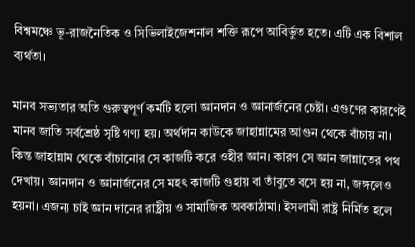বিশ্বমঞ্চে ভূ-রাজনৈতিক ও সিভিলাইজেশনাল শক্তি রূপে আবির্ভুত হতে। এটি এক বিশাল ব্যর্থতা।

মানব সভ্যতার অতি গুরুত্বপূর্ণ কর্মটি হলো জ্ঞানদান ও জ্ঞানার্জনের চেষ্টা। এগুণের কারণেই মানব জাতি সর্বশ্রেষ্ঠ সৃষ্টি গণ্য হয়। অর্থদান কাউকে জাহান্নামের আগুন থেকে বাঁচায় না। কিন্ত জাহান্নাম থেকে বাঁচানোর সে কাজটি করে ওহীর জ্ঞান। কারণ সে জ্ঞান জান্নাতের পথ দেখায়। জ্ঞানদান ও জ্ঞানার্জনের সে মহৎ কাজটি গুহায় বা তাঁবুতে বসে হয় না, জঙ্গলেও হয়না। এজন্য চাই জ্ঞান দানের রাষ্ট্রীয় ও সামাজিক অবকাঠামা। ইসলামী রাষ্ট্র নির্মিত হলে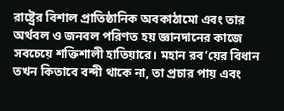রাষ্ট্রের বিশাল প্রাতিষ্ঠানিক অবকাঠামো এবং তার অর্থবল ও জনবল পরিণত হয় জ্ঞানদানের কাজে সবচেয়ে শক্তিশালী হাতিয়ারে। মহান রব’য়ের বিধান তখন কিতাবে বন্দী থাকে না, তা প্রচার পায় এবং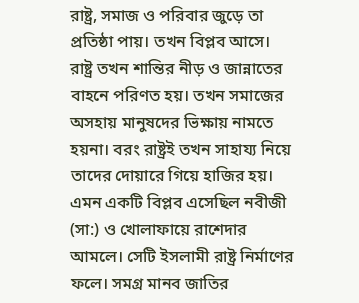রাষ্ট্র, সমাজ ও পরিবার জুড়ে তা প্রতিষ্ঠা পায়। তখন বিপ্লব আসে। রাষ্ট্র তখন শান্তির নীড় ও জান্নাতের বাহনে পরিণত হয়। তখন সমাজের অসহায় মানুষদের ভিক্ষায় নামতে হয়না। বরং রাষ্ট্রই তখন সাহায্য নিয়ে তাদের দোয়ারে গিয়ে হাজির হয়। এমন একটি বিপ্লব এসেছিল নবীজী (সা:) ও খোলাফায়ে রাশেদার আমলে। সেটি ইসলামী রাষ্ট্র নির্মাণের ফলে। সমগ্র মানব জাতির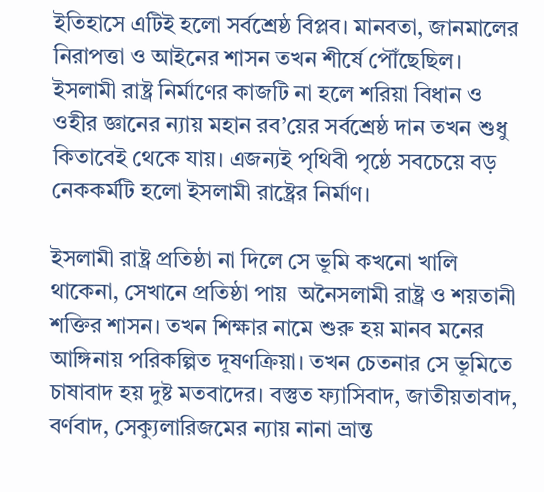ইতিহাসে এটিই হলো সর্বশ্রেষ্ঠ বিপ্লব। মানবতা, জানমালের নিরাপত্তা ও আইনের শাসন তখন শীর্ষে পৌঁছেছিল। ইসলামী রাষ্ট্র নির্মাণের কাজটি না হলে শরিয়া বিধান ও ওহীর জ্ঞানের ন্যায় মহান রব’য়ের সর্বশ্রেষ্ঠ দান তখন শুধু কিতাবেই থেকে যায়। এজন্যই পৃথিবী পৃষ্ঠে সবচেয়ে বড় নেককর্মটি হলো ইসলামী রাষ্ট্রের নির্মাণ।

ইসলামী রাষ্ট্র প্রতিষ্ঠা না দিলে সে ভূমি কখনো খালি থাকেনা, সেখানে প্রতিষ্ঠা পায়  অনৈসলামী রাষ্ট্র ও শয়তানী শক্তির শাসন। তখন শিক্ষার নামে শুরু হয় মানব মনের আঙ্গিনায় পরিকল্পিত দূষণক্রিয়া। তখন চেতনার সে ভূমিতে চাষাবাদ হয় দুষ্ট মতবাদের। বস্তুত ফ্যাসিবাদ, জাতীয়তাবাদ, বর্ণবাদ, সেক্যুলারিজমের ন্যায় নানা ভ্রান্ত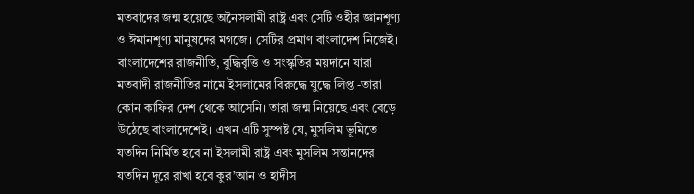মতবাদের জন্ম হয়েছে অনৈসলামী রাষ্ট্র এবং সেটি ওহীর জ্ঞানশূণ্য ও ঈমানশূণ্য মানুষদের মগজে। সেটির প্রমাণ বাংলাদেশ নিজেই। বাংলাদেশের রাজনীতি, বুদ্ধিবৃত্তি ও সংস্কৃতির ময়দানে যারা মতবাদী রাজনীতির নামে ইসলামের বিরুদ্ধে যুদ্ধে লিপ্ত -তারা কোন কাফির দেশ থেকে আসেনি। তারা জন্ম নিয়েছে এবং বেড়ে উঠেছে বাংলাদেশেই। এখন এটি সুস্পষ্ট যে, মুসলিম ভূমিতে যতদিন নির্মিত হবে না ইসলামী রাষ্ট্র এবং মুসলিম সন্তানদের যতদিন দূরে রাখা হবে কুর’আন ও হাদীস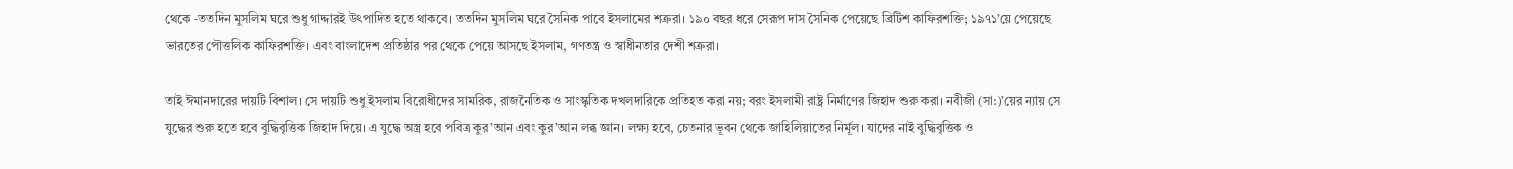থেকে -ততদিন মুসলিম ঘরে শুধু গাদ্দারই উৎপাদিত হতে থাকবে। ততদিন মুসলিম ঘরে সৈনিক পাবে ইসলামের শত্রুরা। ১৯০ বছর ধরে সেরূপ দাস সৈনিক পেয়েছে ব্রিটিশ কাফিরশক্তি; ১৯৭১’য়ে পেয়েছে ভারতের পৌত্তলিক কাফিরশক্তি। এবং বাংলাদেশ প্রতিষ্ঠার পর থেকে পেয়ে আসছে ইসলাম, গণতন্ত্র ও স্বাধীনতার দেশী শত্রুরা।

তাই ঈমানদারের দায়টি বিশাল। সে দায়টি শুধু ইসলাম বিরোধীদের সামরিক, রাজনৈতিক ও সাংস্কৃতিক দখলদারিকে প্রতিহত করা নয়; বরং ইসলামী রাষ্ট্র নির্মাণের জিহাদ শুরু করা। নবীজী (সা:)’য়ের ন্যায় সে যুদ্ধের শুরু হতে হবে বুদ্ধিবৃত্তিক জিহাদ দিয়ে। এ যুদ্ধে অস্ত্র হবে পবিত্র কুর’আন এবং কুর’আন লব্ধ জ্ঞান। লক্ষ্য হবে, চেতনার ভূবন থেকে জাহিলিয়াতের নির্মূল। যাদের নাই বুদ্ধিবৃত্তিক ও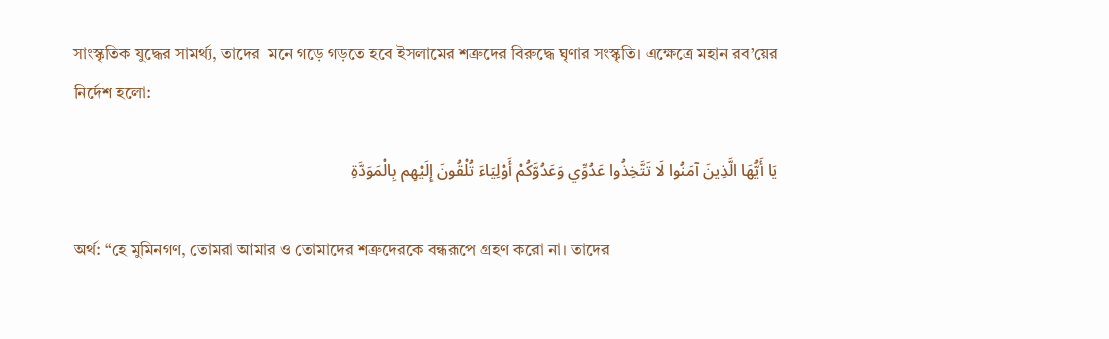সাংস্কৃতিক যুদ্ধের সামর্থ্য, তাদের  মনে গড়ে গড়তে হবে ইসলামের শত্রুদের বিরুদ্ধে ঘৃণার সংস্কৃতি। এক্ষেত্রে মহান রব’য়ের নির্দেশ হলো:

يَا أَيُّهَا الَّذِينَ آمَنُوا لَا تَتَّخِذُوا عَدُوِّي وَعَدُوَّكُمْ أَوْلِيَاءَ تُلْقُونَ إِلَيْهِم بِالْمَوَدَّةِ

অর্থ: “হে মুমিনগণ, তোমরা আমার ও তোমাদের শত্রুদেরকে বন্ধরূপে গ্রহণ করো না। তাদের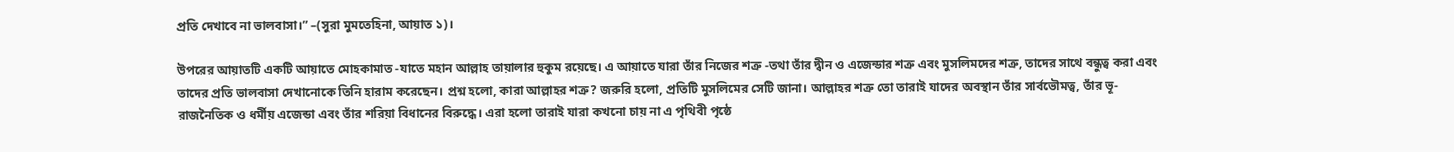প্রতি দেখাবে না ভালবাসা।” –(সুরা মুমতেহিনা, আয়াত ১)।

উপরের আয়াতটি একটি আয়াতে মোহকামাত -যাতে মহান আল্লাহ তায়ালার হুকুম রয়েছে। এ আয়াতে যারা তাঁর নিজের শত্রু -তথা তাঁর দ্বীন ও এজেন্ডার শত্রু এবং মুসলিমদের শত্রু, তাদের সাথে বন্ধুত্ব করা এবং তাদের প্রতি ভালবাসা দেখানোকে তিনি হারাম করেছেন। প্রশ্ন হলো, কারা আল্লাহর শত্রু? জরুরি হলো, প্রতিটি মুসলিমের সেটি জানা। আল্লাহর শত্রু তো তারাই যাদের অবস্থান তাঁর সার্বভৌমত্ব, তাঁর ভূ-রাজনৈতিক ও ধর্মীয় এজেন্ডা এবং তাঁর শরিয়া বিধানের বিরুদ্ধে। এরা হলো তারাই যারা কখনো চায় না এ পৃথিবী পৃষ্ঠে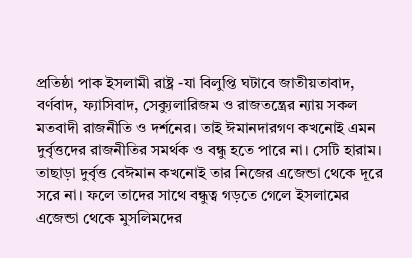প্রতিষ্ঠা পাক ইসলামী রাষ্ট্র -যা বিলুপ্তি ঘটাবে জাতীয়তাবাদ, বর্ণবাদ, ফ্যাসিবাদ, সেক্যুলারিজম ও রাজতন্ত্রের ন্যায় সকল মতবাদী রাজনীতি ও দর্শনের। তাই ঈমানদারগণ কখনোই এমন দুর্বৃত্তদের রাজনীতির সমর্থক ও বন্ধু হতে পারে না। সেটি হারাম। তাছাড়া দুর্বৃত্ত বেঈমান কখনোই তার নিজের এজেন্ডা থেকে দূরে সরে না। ফলে তাদের সাথে বন্ধুত্ব গড়তে গেলে ইসলামের এজেন্ডা থেকে মুসলিমদের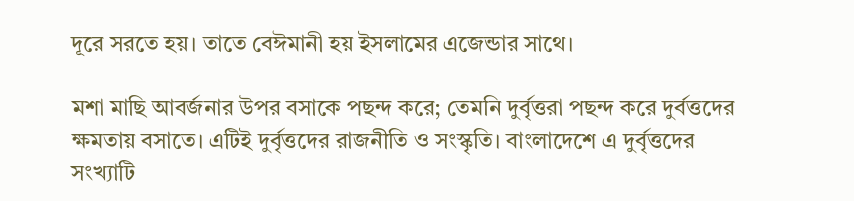দূরে সরতে হয়। তাতে বেঈমানী হয় ইসলামের এজেন্ডার সাথে।

মশা মাছি আবর্জনার উপর বসাকে পছন্দ করে; তেমনি দুর্বৃত্তরা পছন্দ করে দুর্বত্তদের ক্ষমতায় বসাতে। এটিই দুর্বৃত্তদের রাজনীতি ও সংস্কৃতি। বাংলাদেশে এ দুর্বৃত্তদের সংখ্যাটি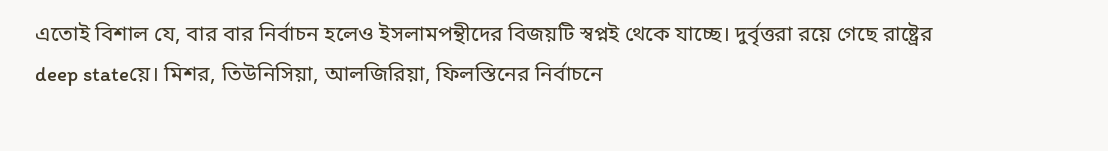এতোই বিশাল যে, বার বার নির্বাচন হলেও ইসলামপন্থীদের বিজয়টি স্বপ্নই থেকে যাচ্ছে। দুর্বৃত্তরা রয়ে গেছে রাষ্ট্রের deep stateয়ে। মিশর, তিউনিসিয়া, আলজিরিয়া, ফিলস্তিনের নির্বাচনে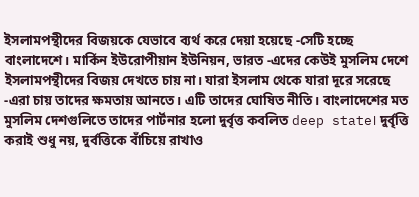ইসলামপন্থীদের বিজয়কে যেভাবে ব্যর্থ করে দেয়া হয়েছে -সেটি হচ্ছে বাংলাদেশে। মার্কিন ইউরোপীয়ান ইউনিয়ন, ভারত -এদের কেউই মুসলিম দেশে ইসলামপন্থীদের বিজয় দেখতে চায় না। যারা ইসলাম থেকে যারা দূরে সরেছে -এরা চায় তাদের ক্ষমতায় আনতে। এটি তাদের ঘোষিত নীতি। বাংলাদেশের মত মুসলিম দেশগুলিতে তাদের পার্টনার হলো দুর্বৃত্ত কবলিত deep state। দুর্বৃত্তি করাই শুধু নয়, দুর্বত্তিকে বাঁচিয়ে রাখাও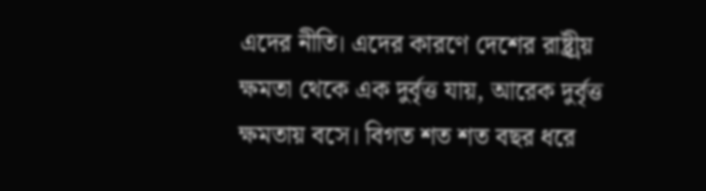এদের নীতি। এদের কারণে দেশের রাষ্ট্র্রীয় ক্ষমতা থেকে এক দুর্বৃত্ত যায়, আরেক দুর্বৃত্ত ক্ষমতায় বসে। বিগত শত শত বছর ধরে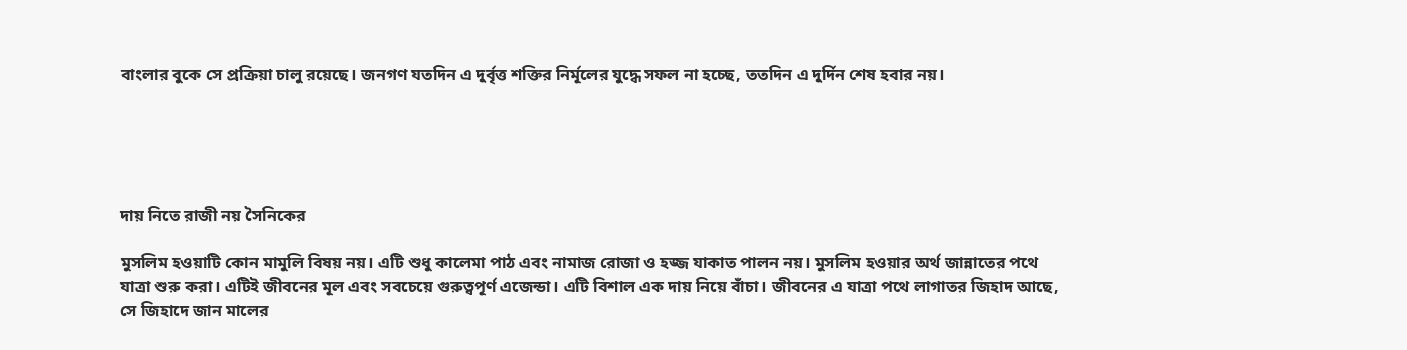বাংলার বুকে সে প্রক্রিয়া চালু রয়েছে। জনগণ যতদিন এ দুর্বৃত্ত শক্তির নির্মূলের যুদ্ধে সফল না হচ্ছে, ততদিন এ দুর্দিন শেষ হবার নয়।





দায় নিতে রাজী নয় সৈনিকের

মুসলিম হওয়াটি কোন মামুলি বিষয় নয়। এটি শুধু কালেমা পাঠ এবং নামাজ রোজা ও হজ্জ যাকাত পালন নয়। মুসলিম হওয়ার অর্থ জান্নাতের পথে যাত্রা শুরু করা। এটিই জীবনের মূল এবং সবচেয়ে গুরুত্বপূর্ণ এজেন্ডা। এটি বিশাল এক দায় নিয়ে বাঁচা। জীবনের এ যাত্রা পথে লাগাতর জিহাদ আছে, সে জিহাদে জান মালের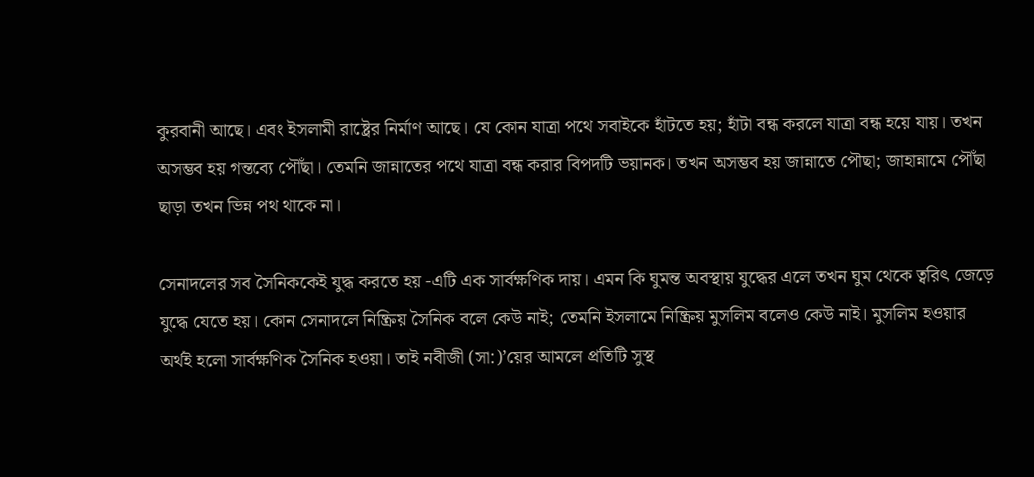কুরবানী আছে। এবং ইসলামী রাষ্ট্রের নির্মাণ আছে। যে কোন যাত্রা পথে সবাইকে হাঁটতে হয়; হাঁটা বন্ধ করলে যাত্রা বন্ধ হয়ে যায়। তখন অসম্ভব হয় গন্তব্যে পৌঁছা। তেমনি জান্নাতের পথে যাত্রা বন্ধ করার বিপদটি ভয়ানক। তখন অসম্ভব হয় জান্নাতে পৌছা; জাহান্নামে পৌঁছা ছাড়া তখন ভিন্ন পথ থাকে না।

সেনাদলের সব সৈনিককেই যুদ্ধ করতে হয় -এটি এক সার্বক্ষণিক দায়। এমন কি ঘুমন্ত অবস্থায় যুদ্ধের এলে তখন ঘুম থেকে ত্বরিৎ জেড়ে যুদ্ধে যেতে হয়। কোন সেনাদলে নিষ্ক্রিয় সৈনিক বলে কেউ নাই; তেমনি ইসলামে নিষ্ক্রিয় মুসলিম বলেও কেউ নাই। মুসলিম হওয়ার অর্থই হলো সার্বক্ষণিক সৈনিক হওয়া। তাই নবীজী (সা:)’য়ের আমলে প্রতিটি সুস্থ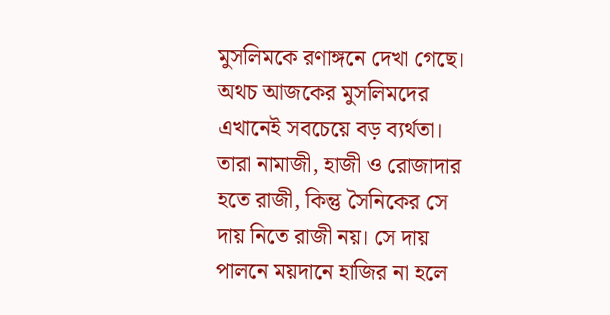মুসলিমকে রণাঙ্গনে দেখা গেছে। অথচ আজকের মুসলিমদের এখানেই সবচেয়ে বড় ব্যর্থতা। তারা নামাজী, হাজী ও রোজাদার হতে রাজী, কিন্তু সৈনিকের সে দায় নিতে রাজী নয়। সে দায় পালনে ময়দানে হাজির না হলে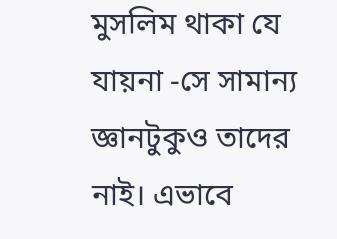মুসলিম থাকা যে যায়না -সে সামান্য জ্ঞানটুকুও তাদের নাই। এভাবে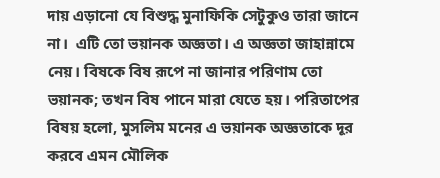দায় এড়ানো যে বিশুদ্ধ মুনাফিকি সেটুকুও তারা জানে না।  এটি তো ভয়ানক অজ্ঞতা। এ অজ্ঞতা জাহান্নামে নেয়। বিষকে বিষ রূপে না জানার পরিণাম তো ভয়ানক; তখন বিষ পানে মারা যেতে হয়। পরিতাপের বিষয় হলো, মুসলিম মনের এ ভয়ানক অজ্ঞতাকে দূর করবে এমন মৌলিক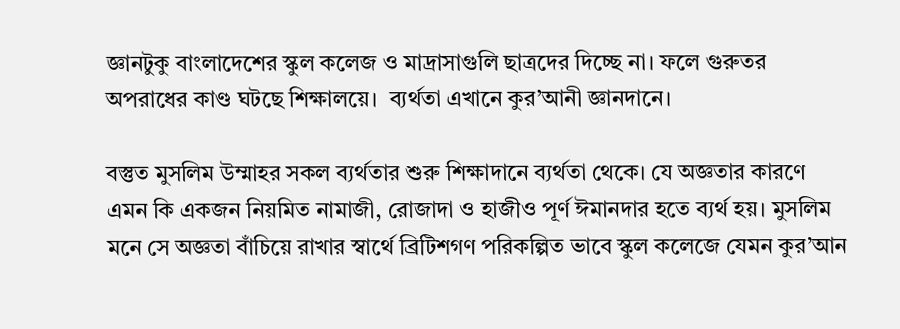জ্ঞানটুকু বাংলাদেশের স্কুল কলেজ ও মাদ্রাসাগুলি ছাত্রদের দিচ্ছে না। ফলে গুরুতর অপরাধের কাণ্ড ঘটছে শিক্ষালয়ে।  ব্যর্থতা এখানে কুর’আনী জ্ঞানদানে।

বস্তুত মুসলিম উম্মাহর সকল ব্যর্থতার শুরু শিক্ষাদানে ব্যর্থতা থেকে। যে অজ্ঞতার কারণে এমন কি একজন নিয়মিত নামাজী, রোজাদা ও হাজীও পূর্ণ ঈমানদার হতে ব্যর্থ হয়। মুসলিম মনে সে অজ্ঞতা বাঁচিয়ে রাখার স্বার্থে ব্রিটিশগণ পরিকল্পিত ভাবে স্কুল কলেজে যেমন কুর’আন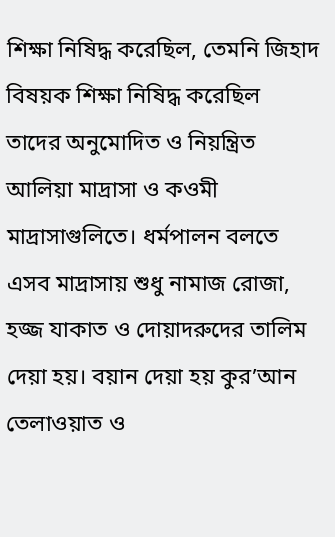শিক্ষা নিষিদ্ধ করেছিল, তেমনি জিহাদ বিষয়ক শিক্ষা নিষিদ্ধ করেছিল তাদের অনুমোদিত ও নিয়ন্ত্রিত আলিয়া মাদ্রাসা ও কওমী মাদ্রাসাগুলিতে। ধর্মপালন বলতে এসব মাদ্রাসায় শুধু নামাজ রোজা, হজ্জ যাকাত ও দোয়াদরুদের তালিম দেয়া হয়। বয়ান দেয়া হয় কুর’আন তেলাওয়াত ও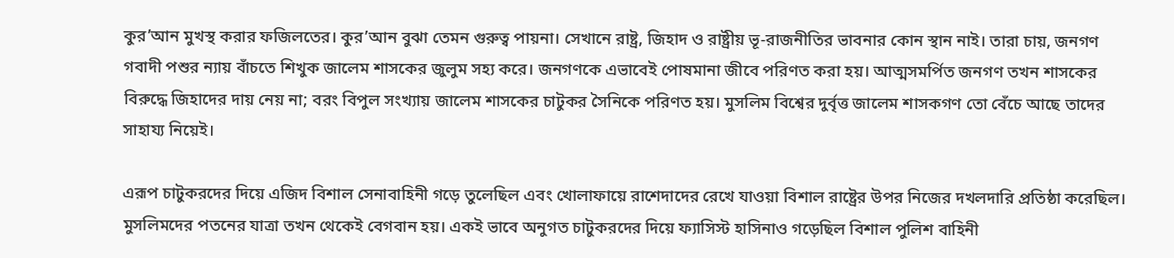কুর’আন মুখস্থ করার ফজিলতের। কুর’আন বুঝা তেমন গুরুত্ব পায়না। সেখানে রাষ্ট্র, জিহাদ ও রাষ্ট্রীয় ভূ-রাজনীতির ভাবনার কোন স্থান নাই। তারা চায়, জনগণ গবাদী পশুর ন্যায় বাঁচতে শিখুক জালেম শাসকের জুলুম সহ্য করে। জনগণকে এভাবেই পোষমানা জীবে পরিণত করা হয়। আত্মসমর্পিত জনগণ তখন শাসকের বিরুদ্ধে জিহাদের দায় নেয় না; বরং বিপুল সংখ্যায় জালেম শাসকের চাটুকর সৈনিকে পরিণত হয়। মুসলিম বিশ্বের দুর্বৃত্ত জালেম শাসকগণ তো বেঁচে আছে তাদের সাহায্য নিয়েই।

এরূপ চাটুকরদের দিয়ে এজিদ বিশাল সেনাবাহিনী গড়ে তুলেছিল এবং খোলাফায়ে রাশেদাদের রেখে যাওয়া বিশাল রাষ্ট্রের উপর নিজের দখলদারি প্রতিষ্ঠা করেছিল। মুসলিমদের পতনের যাত্রা তখন থেকেই বেগবান হয়। একই ভাবে অনুগত চাটুকরদের দিয়ে ফ্যাসিস্ট হাসিনাও গড়েছিল বিশাল পুলিশ বাহিনী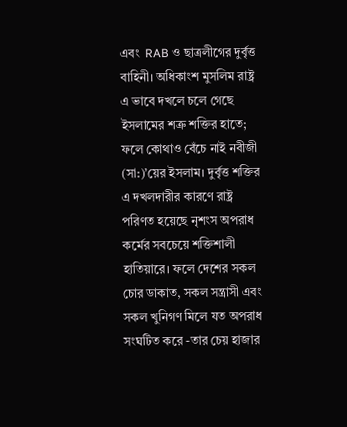এবং  RAB ও ছাত্রলীগের দুর্বৃত্ত বাহিনী। অধিকাংশ মুসলিম রাষ্ট্র এ ভাবে দখলে চলে গেছে ইসলামের শত্রু শক্তির হাতে; ফলে কোথাও বেঁচে নাই নবীজী (সা:)’য়ের ইসলাম। দুর্বৃত্ত শক্তির এ দখলদারীর কারণে রাষ্ট্র পরিণত হয়েছে নৃশংস অপরাধ কর্মের সবচেয়ে শক্তিশালী হাতিয়ারে। ফলে দেশের সকল চোর ডাকাত, সকল সন্ত্রাসী এবং সকল খুনিগণ মিলে যত অপরাধ সংঘটিত করে -তার চেয় হাজার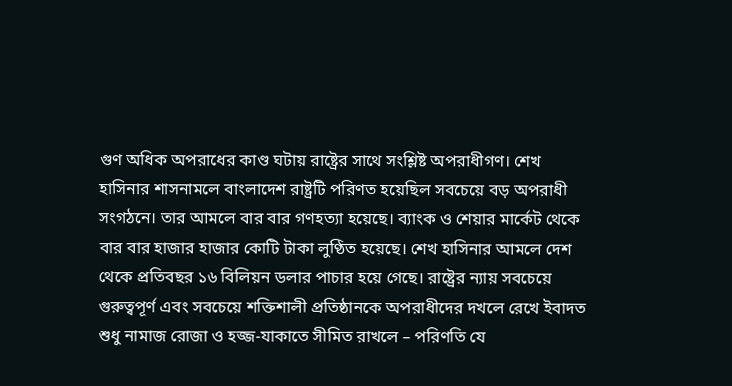গুণ অধিক অপরাধের কাণ্ড ঘটায় রাষ্ট্রের সাথে সংশ্লিষ্ট অপরাধীগণ। শেখ হাসিনার শাসনামলে বাংলাদেশ রাষ্ট্রটি পরিণত হয়েছিল সবচেয়ে বড় অপরাধী সংগঠনে। তার আমলে বার বার গণহত্যা হয়েছে। ব্যাংক ও শেয়ার মার্কেট থেকে বার বার হাজার হাজার কোটি টাকা লুণ্ঠিত হয়েছে। শেখ হাসিনার আমলে দেশ থেকে প্রতিবছর ১৬ বিলিয়ন ডলার পাচার হয়ে গেছে। রাষ্ট্রের ন্যায় সবচেয়ে গুরুত্বপূর্ণ এবং সবচেয়ে শক্তিশালী প্রতিষ্ঠানকে অপরাধীদের দখলে রেখে ইবাদত শুধু নামাজ রোজা ও হজ্জ-যাকাতে সীমিত রাখলে – পরিণতি যে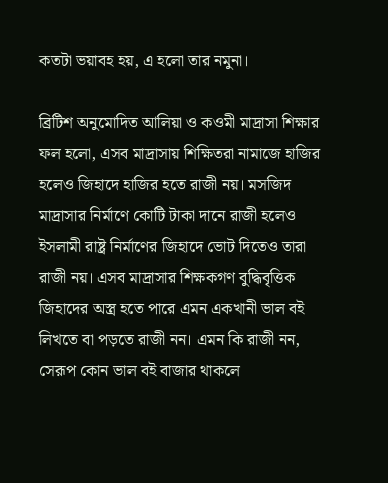কতটা ভয়াবহ হয়, এ হলো তার নমুনা।

ব্রিটিশ অনুমোদিত আলিয়া ও কওমী মাদ্রাসা শিক্ষার ফল হলো, এসব মাদ্রাসায় শিক্ষিতরা নামাজে হাজির হলেও জিহাদে হাজির হতে রাজী নয়। মসজিদ মাদ্রাসার নির্মাণে কোটি টাকা দানে রাজী হলেও ইসলামী রাষ্ট্র নির্মাণের জিহাদে ভোট দিতেও তারা রাজী নয়। এসব মাদ্রাসার শিক্ষকগণ বুদ্ধিবৃত্তিক জিহাদের অস্ত্র হতে পারে এমন একখানী ভাল বই লিখতে বা পড়তে রাজী নন। এমন কি রাজী নন, সেরূপ কোন ভাল বই বাজার থাকলে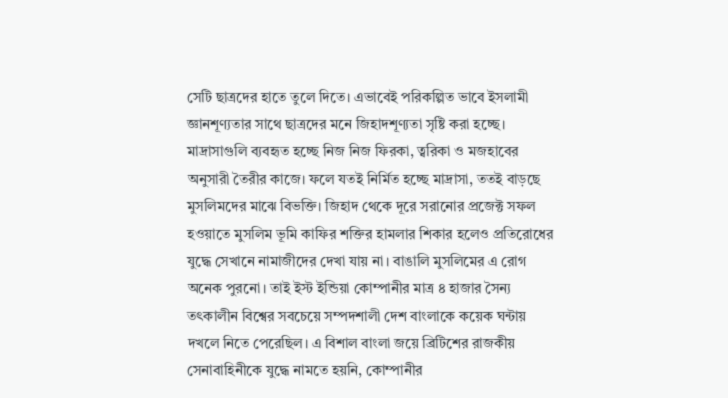সেটি ছাত্রদের হাতে তুলে দিতে। এভাবেই পরিকল্পিত ভাবে ইসলামী জ্ঞানশূণ্যতার সাথে ছাত্রদের মনে জিহাদশূণ্যতা সৃষ্টি করা হচ্ছে। মাদ্রাসাগুলি ব্যবহৃত হচ্ছে নিজ নিজ ফিরকা, ত্বরিকা ও মজহাবের অনুসারী তৈরীর কাজে। ফলে যতই নির্মিত হচ্ছে মাদ্রাসা, ততই বাড়ছে মুসলিমদের মাঝে বিভক্তি। জিহাদ থেকে দূরে সরানোর প্রজেক্ট সফল হওয়াতে মুসলিম ভূমি কাফির শক্তির হামলার শিকার হলেও প্রতিরোধের যুদ্ধে সেখানে নামাজীদের দেখা যায় না। বাঙালি মুসলিমের এ রোগ অনেক পুরনো। তাই ইস্ট ইন্ডিয়া কোম্পানীর মাত্র ৪ হাজার সৈন্য তৎকালীন বিশ্বের সবচেয়ে সম্পদশালী দেশ বাংলাকে কয়েক ঘন্টায় দখলে নিতে পেরেছিল। এ বিশাল বাংলা জয়ে ব্রিটিশের রাজকীয় সেনাবাহিনীকে যুদ্ধে নামতে হয়নি, কোম্পানীর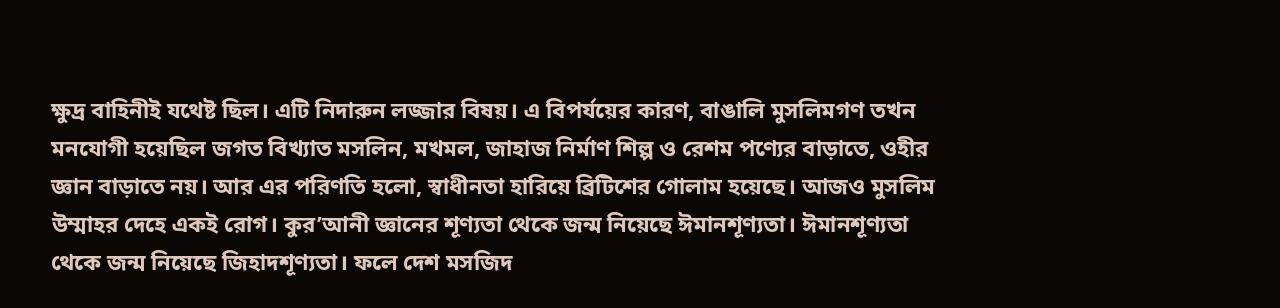ক্ষুদ্র বাহিনীই যথেষ্ট ছিল। এটি নিদারুন লজ্জার বিষয়। এ বিপর্যয়ের কারণ, বাঙালি মুসলিমগণ তখন মনযোগী হয়েছিল জগত বিখ্যাত মসলিন, মখমল, জাহাজ নির্মাণ শিল্প ও রেশম পণ্যের বাড়াতে, ওহীর জ্ঞান বাড়াতে নয়। আর এর পরিণতি হলো, স্বাধীনতা হারিয়ে ব্রিটিশের গোলাম হয়েছে। আজও মুসলিম উম্মাহর দেহে একই রোগ। কুর’আনী জ্ঞানের শূণ্যতা থেকে জন্ম নিয়েছে ঈমানশূণ্যতা। ঈমানশূণ্যতা থেকে জন্ম নিয়েছে জিহাদশূণ্যতা। ফলে দেশ মসজিদ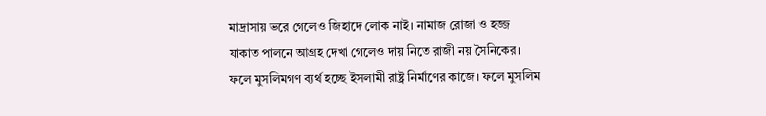মাদ্রাসায় ভরে গেলেও জিহাদে লোক নাই। নামাজ রোজা ও হজ্জ যাকাত পালনে আগ্রহ দেখা গেলেও দায় নিতে রাজী নয় সৈনিকের। ফলে মুসলিমগণ ব্যর্থ হচ্ছে ইসলামী রাষ্ট্র নির্মাণের কাজে। ফলে মুসলিম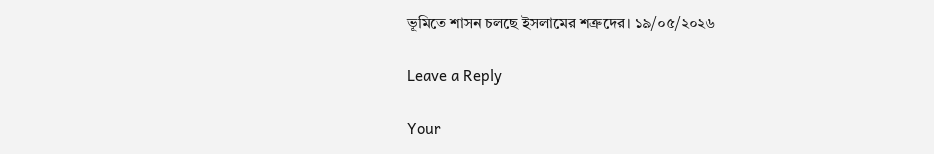ভূমিতে শাসন চলছে ইসলামের শত্রুদের। ১৯/০৫/২০২৬

Leave a Reply

Your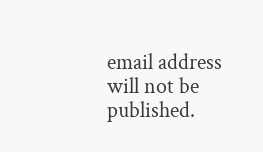email address will not be published.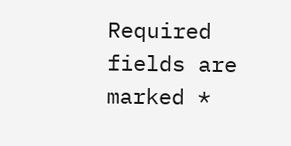Required fields are marked *